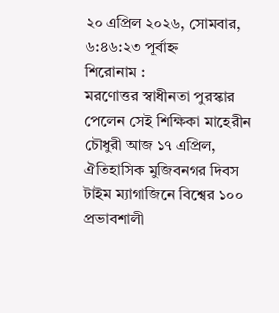২০ এপ্রিল ২০২৬, সোমবার, ৬:৪৬:২৩ পূর্বাহ্ন
শিরোনাম :
মরণোত্তর স্বাধীনতা পুরস্কার পেলেন সেই শিক্ষিকা মাহেরীন চৌধুরী আজ ১৭ এপ্রিল, ঐতিহাসিক মুজিবনগর দিবস টাইম ম্যাগাজিনে বিশ্বের ১০০ প্রভাবশালী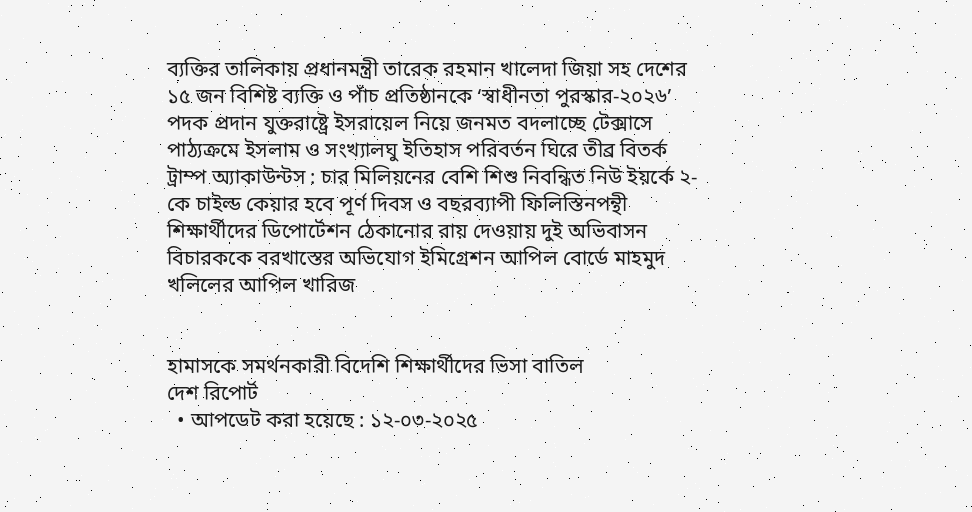ব্যক্তির তালিকায় প্রধানমন্ত্রী তারেক রহমান খালেদা জিয়া সহ দেশের ১৫ জন বিশিষ্ট ব্যক্তি ও পাঁচ প্রতিষ্ঠানকে ‘স্বাধীনতা পুরস্কার-২০২৬’ পদক প্রদান যুক্তরাষ্ট্রে ইসরায়েল নিয়ে জনমত বদলাচ্ছে টেক্সাসে পাঠ্যক্রমে ইসলাম ও সংখ্যালঘু ইতিহাস পরিবর্তন ঘিরে তীব্র বিতর্ক ট্রাম্প অ্যাকাউন্টস : চার মিলিয়নের বেশি শিশু নিবন্ধিত নিউ ইয়র্কে ২-কে চাইল্ড কেয়ার হবে পূর্ণ দিবস ও বছরব্যাপী ফিলিস্তিনপন্থী শিক্ষার্থীদের ডিপোর্টেশন ঠেকানোর রায় দেওয়ায় দুই অভিবাসন বিচারককে বরখাস্তের অভিযোগ ইমিগ্রেশন আপিল বোর্ডে মাহমুদ খলিলের আপিল খারিজ


হামাসকে সমর্থনকারী বিদেশি শিক্ষার্থীদের ভিসা বাতিল
দেশ রিপোর্ট
  • আপডেট করা হয়েছে : ১২-০৩-২০২৫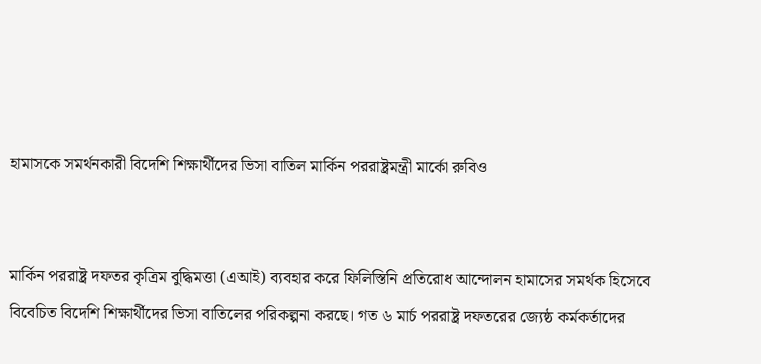হামাসকে সমর্থনকারী বিদেশি শিক্ষার্থীদের ভিসা বাতিল মার্কিন পররাষ্ট্রমন্ত্রী মার্কো রুবিও


মার্কিন পররাষ্ট্র দফতর কৃত্রিম বুদ্ধিমত্তা (এআই) ব্যবহার করে ফিলিস্তিনি প্রতিরোধ আন্দোলন হামাসের সমর্থক হিসেবে বিবেচিত বিদেশি শিক্ষার্থীদের ভিসা বাতিলের পরিকল্পনা করছে। গত ৬ মার্চ পররাষ্ট্র দফতরের জ্যেষ্ঠ কর্মকর্তাদের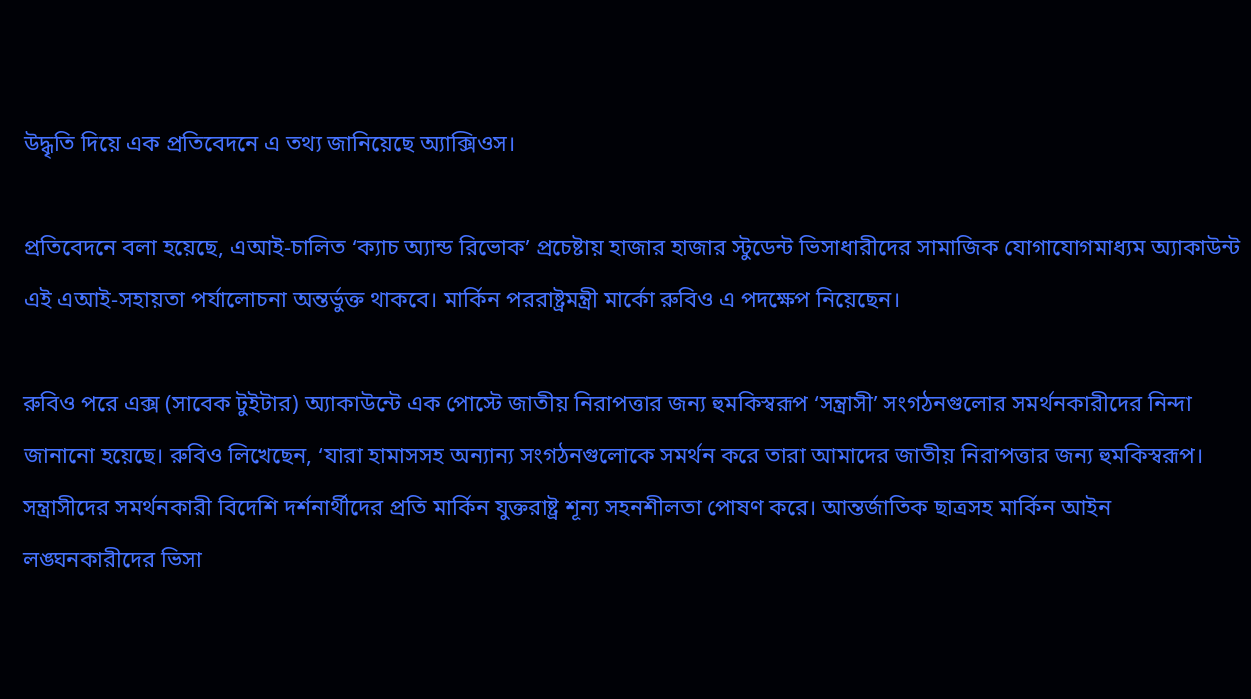উদ্ধৃতি দিয়ে এক প্রতিবেদনে এ তথ্য জানিয়েছে অ্যাক্সিওস।

প্রতিবেদনে বলা হয়েছে, এআই-চালিত ‘ক্যাচ অ্যান্ড রিভোক’ প্রচেষ্টায় হাজার হাজার স্টুডেন্ট ভিসাধারীদের সামাজিক যোগাযোগমাধ্যম অ্যাকাউন্ট এই এআই-সহায়তা পর্যালোচনা অন্তর্ভুক্ত থাকবে। মার্কিন পররাষ্ট্রমন্ত্রী মার্কো রুবিও এ পদক্ষেপ নিয়েছেন।

রুবিও পরে এক্স (সাবেক টুইটার) অ্যাকাউন্টে এক পোস্টে জাতীয় নিরাপত্তার জন্য হুমকিস্বরূপ ‘সন্ত্রাসী’ সংগঠনগুলোর সমর্থনকারীদের নিন্দা জানানো হয়েছে। রুবিও লিখেছেন, ‘যারা হামাসসহ অন্যান্য সংগঠনগুলোকে সমর্থন করে তারা আমাদের জাতীয় নিরাপত্তার জন্য হুমকিস্বরূপ। সন্ত্রাসীদের সমর্থনকারী বিদেশি দর্শনার্থীদের প্রতি মার্কিন যুক্তরাষ্ট্র শূন্য সহনশীলতা পোষণ করে। আন্তর্জাতিক ছাত্রসহ মার্কিন আইন লঙ্ঘনকারীদের ভিসা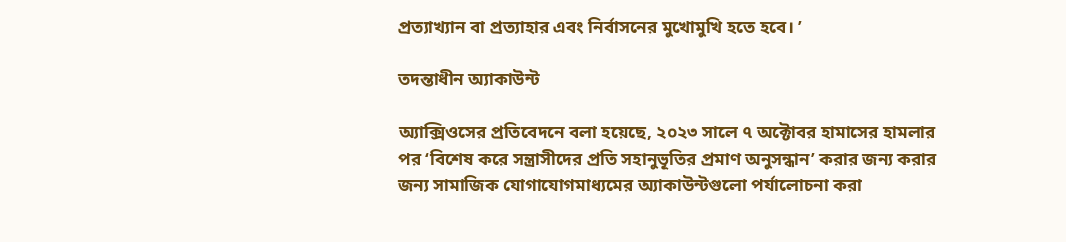প্রত্যাখ্যান বা প্রত্যাহার এবং নির্বাসনের মুখোমুখি হতে হবে। ’

তদন্তাধীন অ্যাকাউন্ট

অ্যাক্সিওসের প্রতিবেদনে বলা হয়েছে, ২০২৩ সালে ৭ অক্টোবর হামাসের হামলার পর ‘বিশেষ করে সন্ত্রাসীদের প্রতি সহানুভূতির প্রমাণ অনুসন্ধান’ করার জন্য করার জন্য সামাজিক যোগাযোগমাধ্যমের অ্যাকাউন্টগুলো পর্যালোচনা করা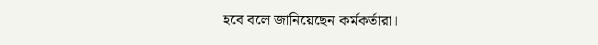হবে বলে জানিয়েছেন কর্মকর্তারা।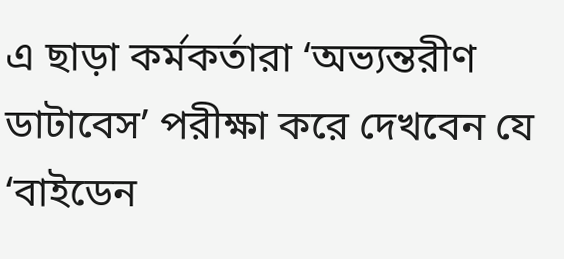এ ছাড়া কর্মকর্তারা ‘অভ্যন্তরীণ ডাটাবেস’ পরীক্ষা করে দেখবেন যে ‘বাইডেন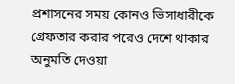প্রশাসনের সময় কোনও ভিসাধারীকে গ্রেফতার করার পরেও দেশে থাকার অনুমতি দেওয়া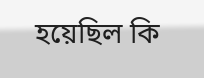হয়েছিল কি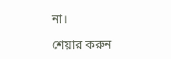না।

শেয়ার করুন